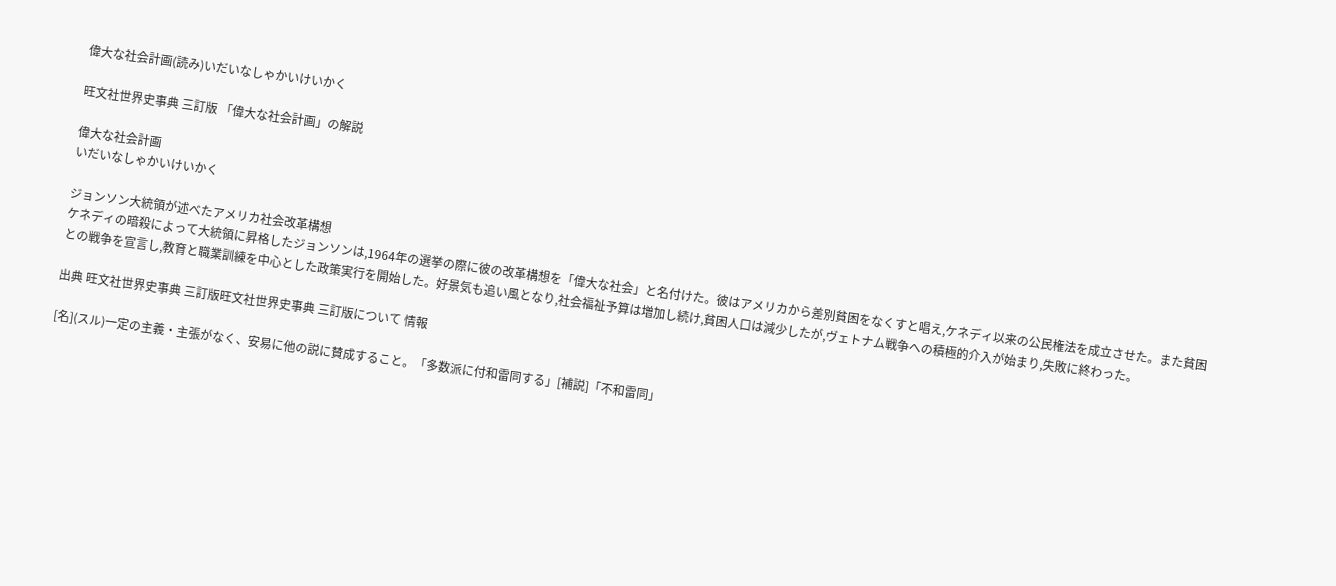偉大な社会計画(読み)いだいなしゃかいけいかく

旺文社世界史事典 三訂版 「偉大な社会計画」の解説

偉大な社会計画
いだいなしゃかいけいかく

ジョンソン大統領が述べたアメリカ社会改革構想
ケネディの暗殺によって大統領に昇格したジョンソンは,1964年の選挙の際に彼の改革構想を「偉大な社会」と名付けた。彼はアメリカから差別貧困をなくすと唱え,ケネディ以来の公民権法を成立させた。また貧困との戦争を宣言し,教育と職業訓練を中心とした政策実行を開始した。好景気も追い風となり,社会福祉予算は増加し続け,貧困人口は減少したが,ヴェトナム戦争への積極的介入が始まり,失敗に終わった。

出典 旺文社世界史事典 三訂版旺文社世界史事典 三訂版について 情報

[名](スル)一定の主義・主張がなく、安易に他の説に賛成すること。「多数派に付和雷同する」[補説]「不和雷同」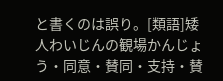と書くのは誤り。[類語]矮人わいじんの観場かんじょう・同意・賛同・支持・賛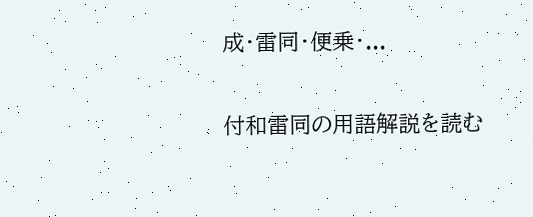成・雷同・便乗・...

付和雷同の用語解説を読む